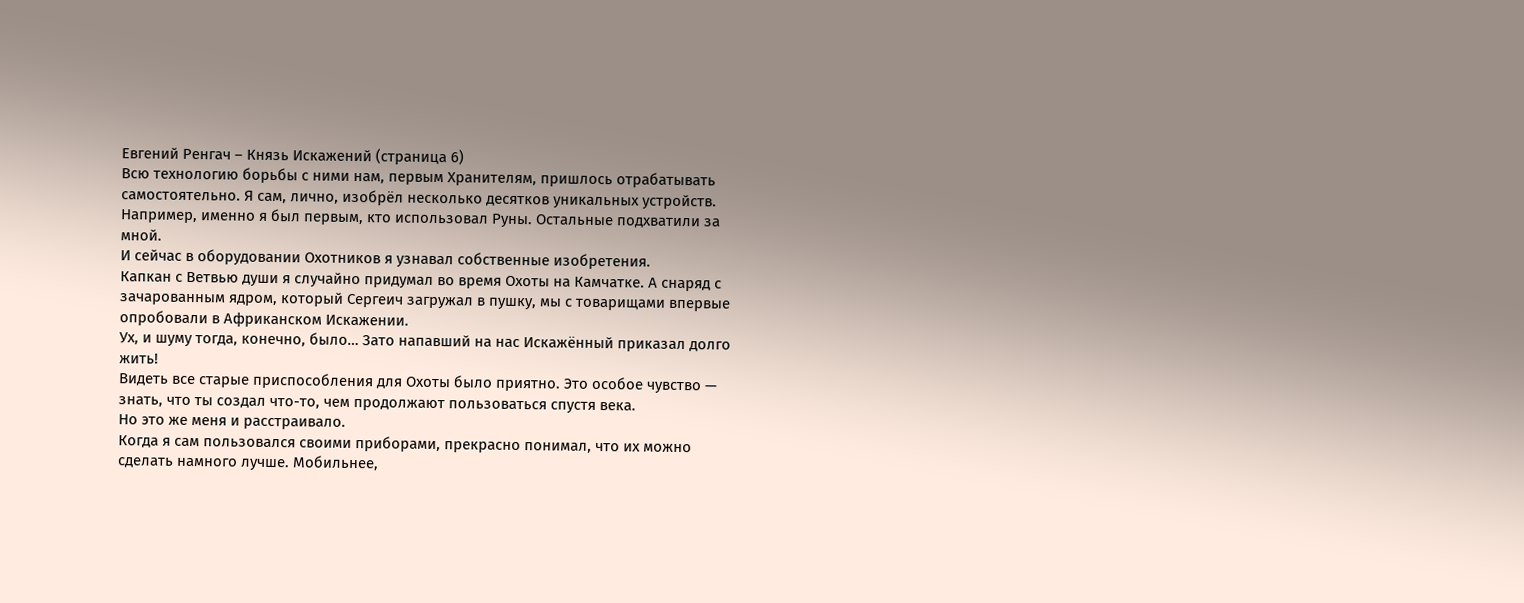Евгений Ренгач – Князь Искажений (страница 6)
Всю технологию борьбы с ними нам, первым Хранителям, пришлось отрабатывать самостоятельно. Я сам, лично, изобрёл несколько десятков уникальных устройств.
Например, именно я был первым, кто использовал Руны. Остальные подхватили за мной.
И сейчас в оборудовании Охотников я узнавал собственные изобретения.
Капкан с Ветвью души я случайно придумал во время Охоты на Камчатке. А снаряд с зачарованным ядром, который Сергеич загружал в пушку, мы с товарищами впервые опробовали в Африканском Искажении.
Ух, и шуму тогда, конечно, было… Зато напавший на нас Искажённый приказал долго жить!
Видеть все старые приспособления для Охоты было приятно. Это особое чувство — знать, что ты создал что-то, чем продолжают пользоваться спустя века.
Но это же меня и расстраивало.
Когда я сам пользовался своими приборами, прекрасно понимал, что их можно сделать намного лучше. Мобильнее,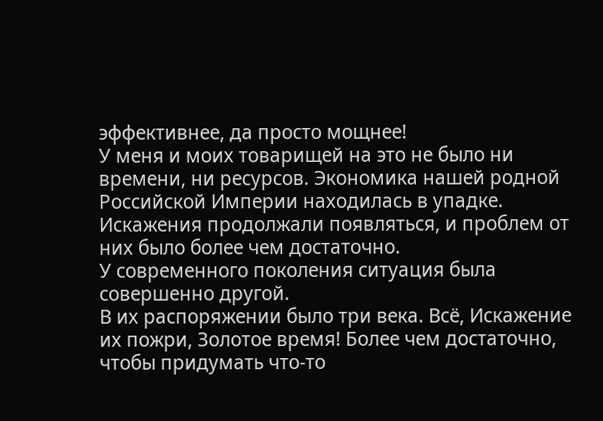эффективнее, да просто мощнее!
У меня и моих товарищей на это не было ни времени, ни ресурсов. Экономика нашей родной Российской Империи находилась в упадке. Искажения продолжали появляться, и проблем от них было более чем достаточно.
У современного поколения ситуация была совершенно другой.
В их распоряжении было три века. Всё, Искажение их пожри, Золотое время! Более чем достаточно, чтобы придумать что-то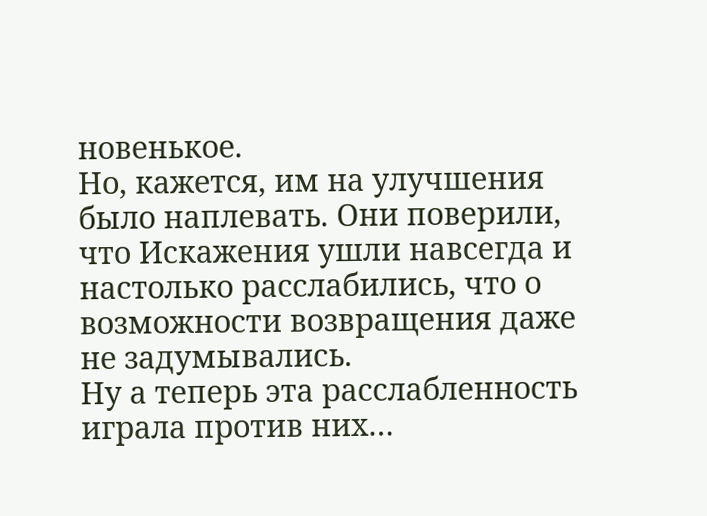новенькое.
Но, кажется, им на улучшения было наплевать. Они поверили, что Искажения ушли навсегда и настолько расслабились, что о возможности возвращения даже не задумывались.
Ну а теперь эта расслабленность играла против них…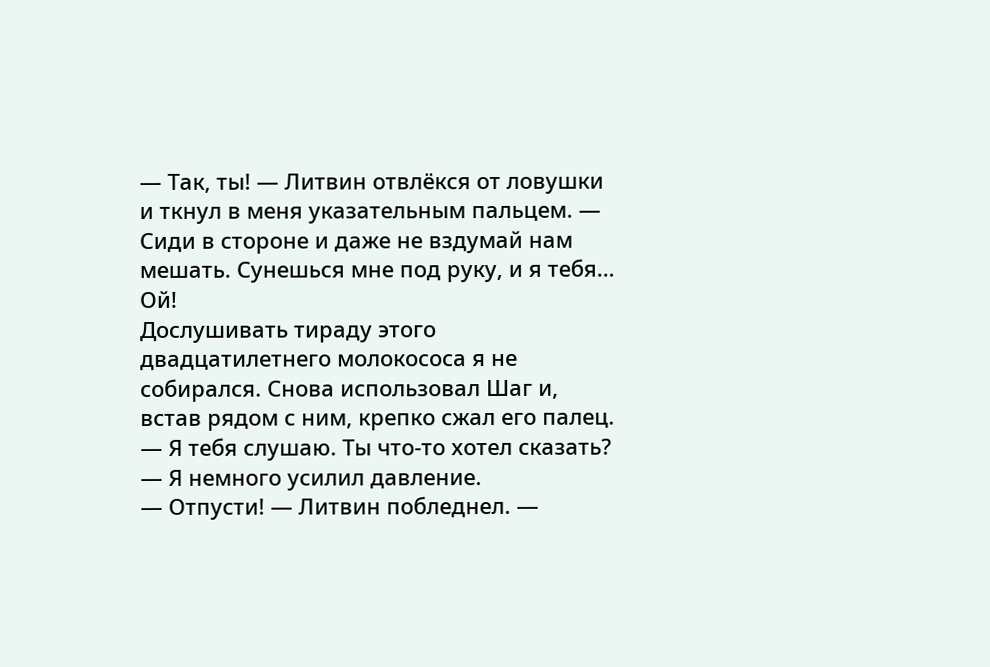— Так, ты! — Литвин отвлёкся от ловушки и ткнул в меня указательным пальцем. — Сиди в стороне и даже не вздумай нам мешать. Сунешься мне под руку, и я тебя… Ой!
Дослушивать тираду этого двадцатилетнего молокососа я не собирался. Снова использовал Шаг и, встав рядом с ним, крепко сжал его палец.
— Я тебя слушаю. Ты что-то хотел сказать? — Я немного усилил давление.
— Отпусти! — Литвин побледнел. —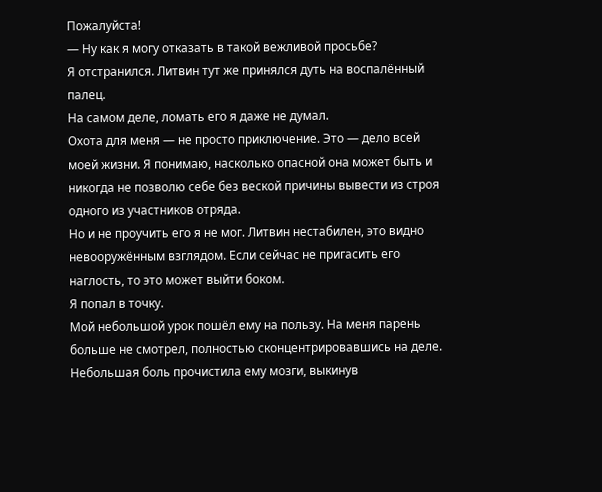Пожалуйста!
— Ну как я могу отказать в такой вежливой просьбе?
Я отстранился. Литвин тут же принялся дуть на воспалённый палец.
На самом деле, ломать его я даже не думал.
Охота для меня — не просто приключение. Это — дело всей моей жизни. Я понимаю, насколько опасной она может быть и никогда не позволю себе без веской причины вывести из строя одного из участников отряда.
Но и не проучить его я не мог. Литвин нестабилен, это видно невооружённым взглядом. Если сейчас не пригасить его наглость, то это может выйти боком.
Я попал в точку.
Мой небольшой урок пошёл ему на пользу. На меня парень больше не смотрел, полностью сконцентрировавшись на деле. Небольшая боль прочистила ему мозги, выкинув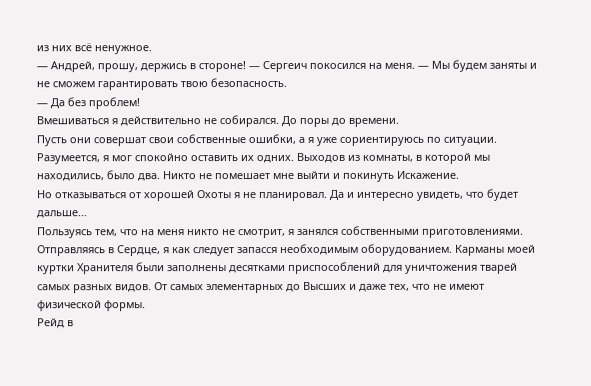из них всё ненужное.
— Андрей, прошу, держись в стороне! — Сергеич покосился на меня. — Мы будем заняты и не сможем гарантировать твою безопасность.
— Да без проблем!
Вмешиваться я действительно не собирался. До поры до времени.
Пусть они совершат свои собственные ошибки, а я уже сориентируюсь по ситуации.
Разумеется, я мог спокойно оставить их одних. Выходов из комнаты, в которой мы находились, было два. Никто не помешает мне выйти и покинуть Искажение.
Но отказываться от хорошей Охоты я не планировал. Да и интересно увидеть, что будет дальше…
Пользуясь тем, что на меня никто не смотрит, я занялся собственными приготовлениями.
Отправляясь в Сердце, я как следует запасся необходимым оборудованием. Карманы моей куртки Хранителя были заполнены десятками приспособлений для уничтожения тварей самых разных видов. От самых элементарных до Высших и даже тех, что не имеют физической формы.
Рейд в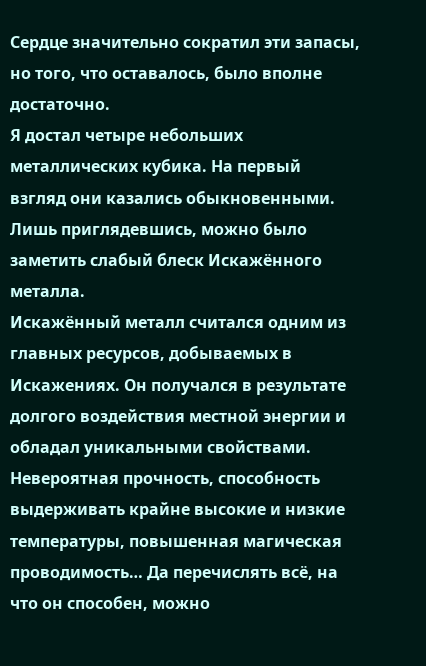Сердце значительно сократил эти запасы, но того, что оставалось, было вполне достаточно.
Я достал четыре небольших металлических кубика. На первый взгляд они казались обыкновенными. Лишь приглядевшись, можно было заметить слабый блеск Искажённого металла.
Искажённый металл считался одним из главных ресурсов, добываемых в Искажениях. Он получался в результате долгого воздействия местной энергии и обладал уникальными свойствами.
Невероятная прочность, способность выдерживать крайне высокие и низкие температуры, повышенная магическая проводимость… Да перечислять всё, на что он способен, можно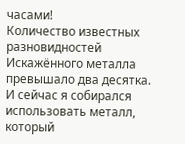часами!
Количество известных разновидностей Искажённого металла превышало два десятка.
И сейчас я собирался использовать металл, который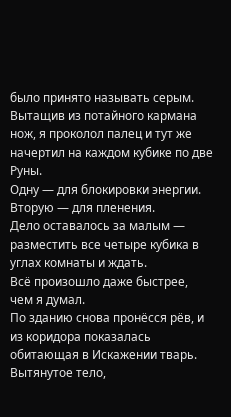было принято называть серым.
Вытащив из потайного кармана нож, я проколол палец и тут же начертил на каждом кубике по две Руны.
Одну — для блокировки энергии. Вторую — для пленения.
Дело оставалось за малым — разместить все четыре кубика в углах комнаты и ждать.
Всё произошло даже быстрее, чем я думал.
По зданию снова пронёсся рёв, и из коридора показалась обитающая в Искажении тварь.
Вытянутое тело,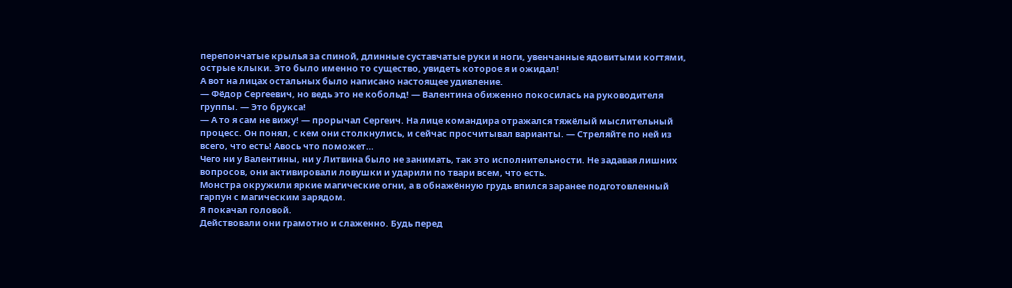перепончатые крылья за спиной, длинные суставчатые руки и ноги, увенчанные ядовитыми когтями, острые клыки. Это было именно то существо, увидеть которое я и ожидал!
А вот на лицах остальных было написано настоящее удивление.
— Фёдор Сергеевич, но ведь это не кобольд! — Валентина обиженно покосилась на руководителя группы. — Это брукса!
— А то я сам не вижу! — прорычал Сергеич. На лице командира отражался тяжёлый мыслительный процесс. Он понял, с кем они столкнулись, и сейчас просчитывал варианты. — Стреляйте по ней из всего, что есть! Авось что поможет…
Чего ни у Валентины, ни у Литвина было не занимать, так это исполнительности. Не задавая лишних вопросов, они активировали ловушки и ударили по твари всем, что есть.
Монстра окружили яркие магические огни, а в обнажённую грудь впился заранее подготовленный гарпун с магическим зарядом.
Я покачал головой.
Действовали они грамотно и слаженно. Будь перед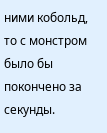ними кобольд, то с монстром было бы покончено за секунды.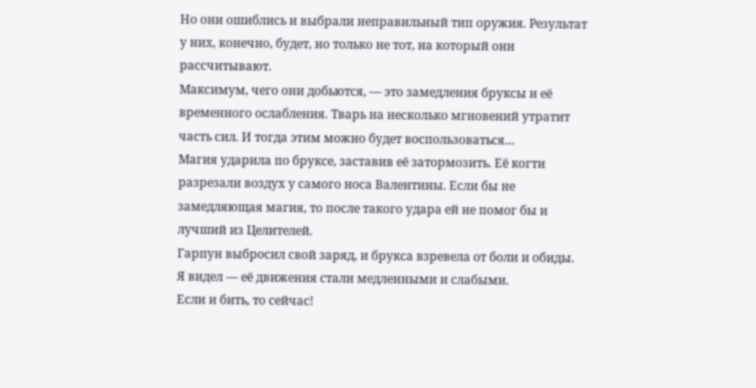Но они ошиблись и выбрали неправильный тип оружия. Результат у них, конечно, будет, но только не тот, на который они рассчитывают.
Максимум, чего они добьются, — это замедления бруксы и её временного ослабления. Тварь на несколько мгновений утратит часть сил. И тогда этим можно будет воспользоваться…
Магия ударила по бруксе, заставив её затормозить. Её когти разрезали воздух у самого носа Валентины. Если бы не замедляющая магия, то после такого удара ей не помог бы и лучший из Целителей.
Гарпун выбросил свой заряд, и брукса взревела от боли и обиды.
Я видел — её движения стали медленными и слабыми.
Если и бить, то сейчас!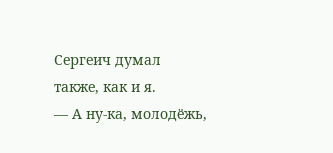Сергеич думал также, как и я.
— А ну-ка, молодёжь,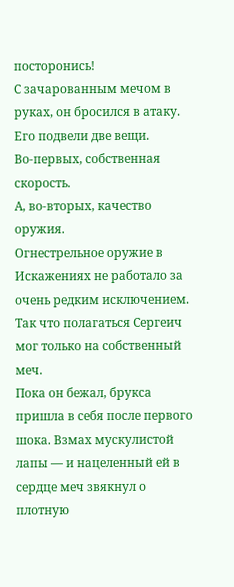посторонись!
С зачарованным мечом в руках, он бросился в атаку.
Его подвели две вещи.
Во-первых, собственная скорость.
А, во-вторых, качество оружия.
Огнестрельное оружие в Искажениях не работало за очень редким исключением. Так что полагаться Сергеич мог только на собственный меч.
Пока он бежал, брукса пришла в себя после первого шока. Взмах мускулистой лапы — и нацеленный ей в сердце меч звякнул о плотную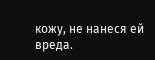кожу, не нанеся ей вреда.